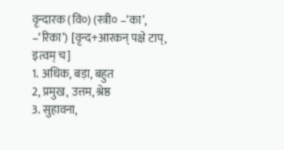वृन्दारक (वि०) (स्त्री० –‘का’, –‘रिका’) [वृन्द+आरकन् पक्षे टाप्, इत्वम् च]
1. अधिक, बड़ा, बहुत
2, प्रमुख, उत्तम, श्रेष्ठ
3. सुहावना,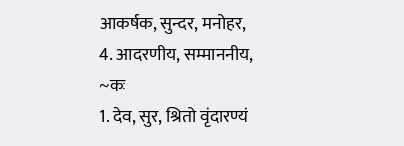आकर्षक, सुन्दर, मनोहर,
4. आदरणीय, सम्माननीय,
~कः
1. देव, सुर, श्रितो वृंदारण्यं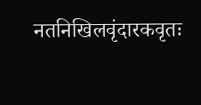नतनिखिलवृंदारकवृतः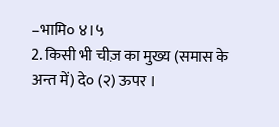–भामि० ४।५
2. किसी भी चीज़ का मुख्य (समास के अन्त में) दे० (२) ऊपर ।